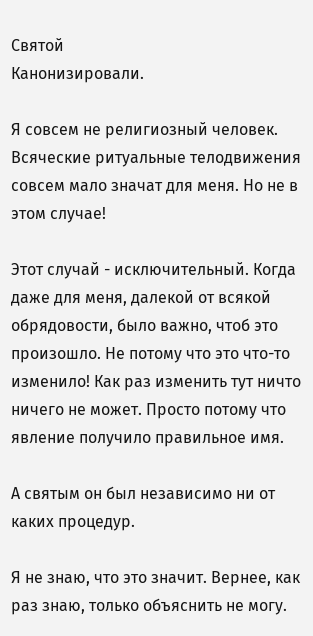Святой
Канонизировали.

Я совсем не религиозный человек. Всяческие ритуальные телодвижения совсем мало значат для меня. Но не в этом случае!

Этот случай - исключительный. Когда даже для меня, далекой от всякой обрядовости, было важно, чтоб это произошло. Не потому что это что-то изменило! Как раз изменить тут ничто ничего не может. Просто потому что явление получило правильное имя.

А святым он был независимо ни от каких процедур.

Я не знаю, что это значит. Вернее, как раз знаю, только объяснить не могу.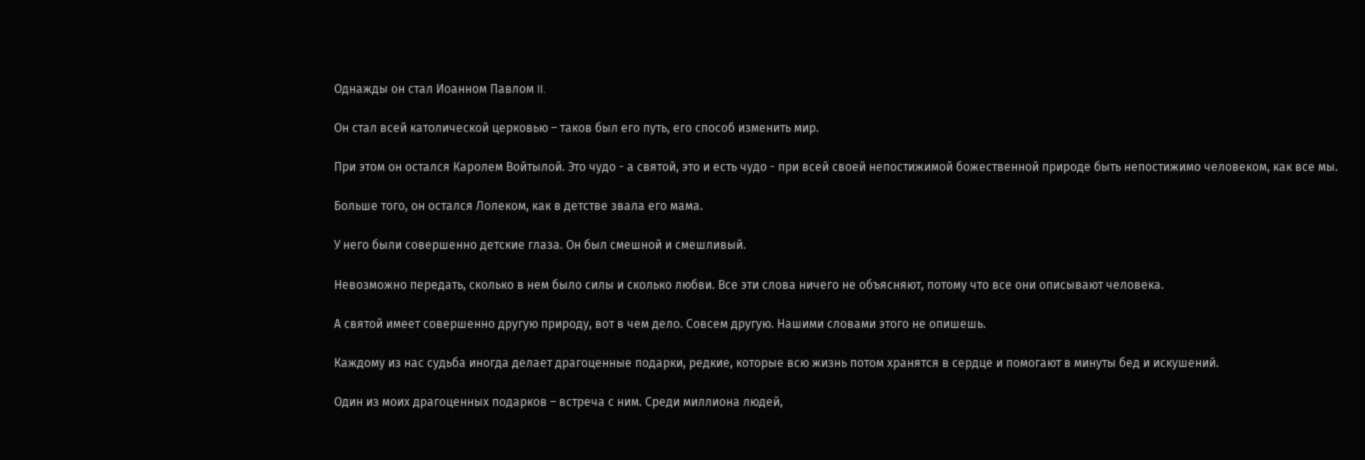Однажды он стал Иоанном Павлом II.

Он стал всей католической церковью – таков был его путь, его способ изменить мир.

При этом он остался Каролем Войтылой. Это чудо - а святой, это и есть чудо - при всей своей непостижимой божественной природе быть непостижимо человеком, как все мы.

Больше того, он остался Лолеком, как в детстве звала его мама.

У него были совершенно детские глаза. Он был смешной и смешливый.

Невозможно передать, сколько в нем было силы и сколько любви. Все эти слова ничего не объясняют, потому что все они описывают человека.

А святой имеет совершенно другую природу, вот в чем дело. Совсем другую. Нашими словами этого не опишешь.

Каждому из нас судьба иногда делает драгоценные подарки, редкие, которые всю жизнь потом хранятся в сердце и помогают в минуты бед и искушений.

Один из моих драгоценных подарков – встреча с ним. Среди миллиона людей,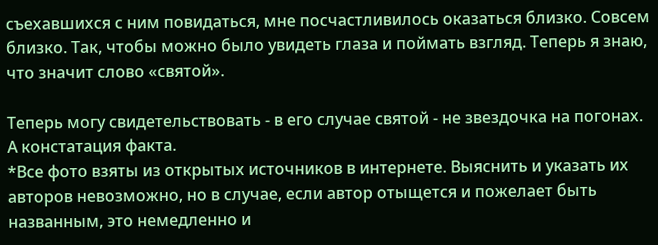съехавшихся с ним повидаться, мне посчастливилось оказаться близко. Совсем близко. Так, чтобы можно было увидеть глаза и поймать взгляд. Теперь я знаю, что значит слово «святой».

Теперь могу свидетельствовать - в его случае святой - не звездочка на погонах. А констатация факта.
*Все фото взяты из открытых источников в интернете. Выяснить и указать их авторов невозможно, но в случае, если автор отыщется и пожелает быть названным, это немедленно и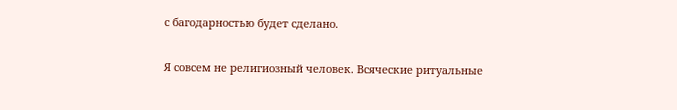с багодарностью будет сделано.

Я совсем не религиозный человек. Всяческие ритуальные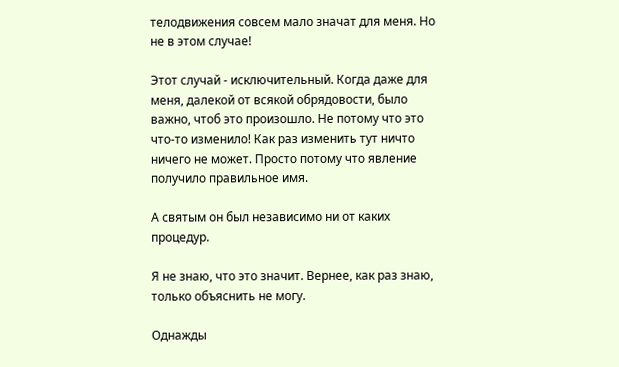телодвижения совсем мало значат для меня. Но не в этом случае!

Этот случай - исключительный. Когда даже для меня, далекой от всякой обрядовости, было важно, чтоб это произошло. Не потому что это что-то изменило! Как раз изменить тут ничто ничего не может. Просто потому что явление получило правильное имя.

А святым он был независимо ни от каких процедур.

Я не знаю, что это значит. Вернее, как раз знаю, только объяснить не могу.

Однажды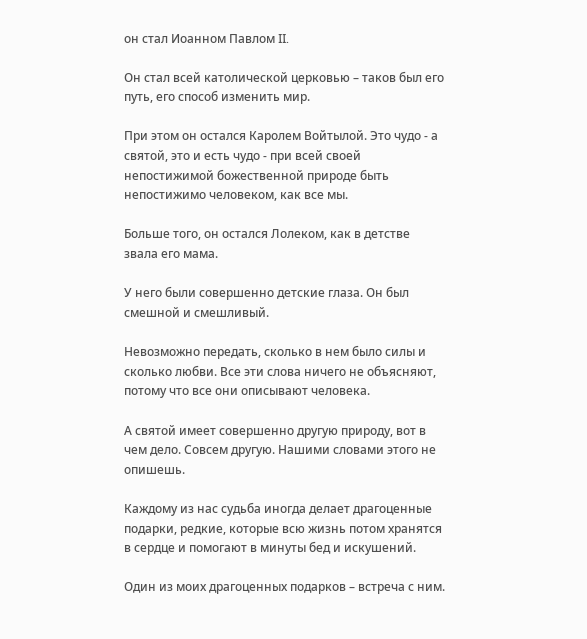он стал Иоанном Павлом II.

Он стал всей католической церковью – таков был его путь, его способ изменить мир.

При этом он остался Каролем Войтылой. Это чудо - а святой, это и есть чудо - при всей своей непостижимой божественной природе быть непостижимо человеком, как все мы.

Больше того, он остался Лолеком, как в детстве звала его мама.

У него были совершенно детские глаза. Он был смешной и смешливый.

Невозможно передать, сколько в нем было силы и сколько любви. Все эти слова ничего не объясняют, потому что все они описывают человека.

А святой имеет совершенно другую природу, вот в чем дело. Совсем другую. Нашими словами этого не опишешь.

Каждому из нас судьба иногда делает драгоценные подарки, редкие, которые всю жизнь потом хранятся в сердце и помогают в минуты бед и искушений.

Один из моих драгоценных подарков – встреча с ним.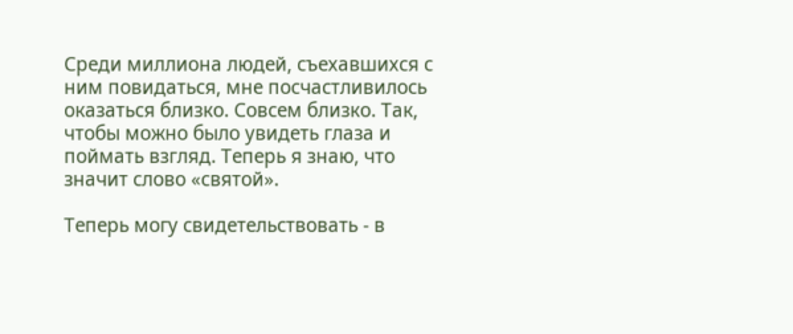Среди миллиона людей, съехавшихся с ним повидаться, мне посчастливилось оказаться близко. Совсем близко. Так, чтобы можно было увидеть глаза и поймать взгляд. Теперь я знаю, что значит слово «святой».

Теперь могу свидетельствовать - в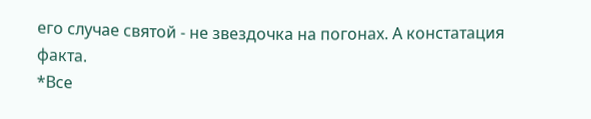его случае святой - не звездочка на погонах. А констатация факта.
*Все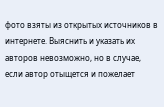фото взяты из открытых источников в интернете. Выяснить и указать их авторов невозможно, но в случае, если автор отыщется и пожелает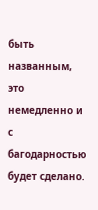быть названным, это немедленно и с багодарностью будет сделано.